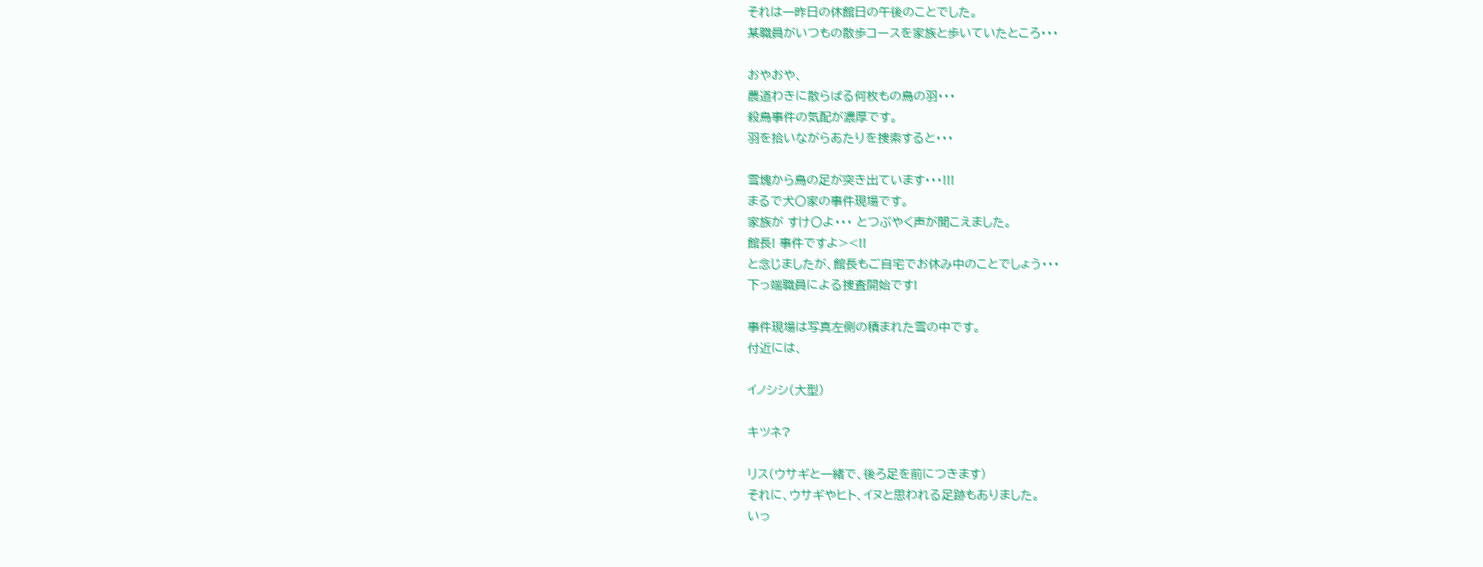それは一昨日の休館日の午後のことでした。
某職員がいつもの散歩コースを家族と歩いていたところ・・・

おやおや、
農道わきに散らばる何枚もの鳥の羽・・・
殺鳥事件の気配が濃厚です。
羽を拾いながらあたりを捜索すると・・・

雪塊から鳥の足が突き出ています・・・!!!
まるで犬〇家の事件現場です。
家族が すけ〇よ・・・ とつぶやく声が聞こえました。
館長! 事件ですよ><!!
と念じましたが、館長もご自宅でお休み中のことでしょう・・・
下っ端職員による捜査開始です!

事件現場は写真左側の積まれた雪の中です。
付近には、

イノシシ(大型)

キツネ?

リス(ウサギと一緒で、後ろ足を前につきます)
それに、ウサギやヒト、イヌと思われる足跡もありました。
いっ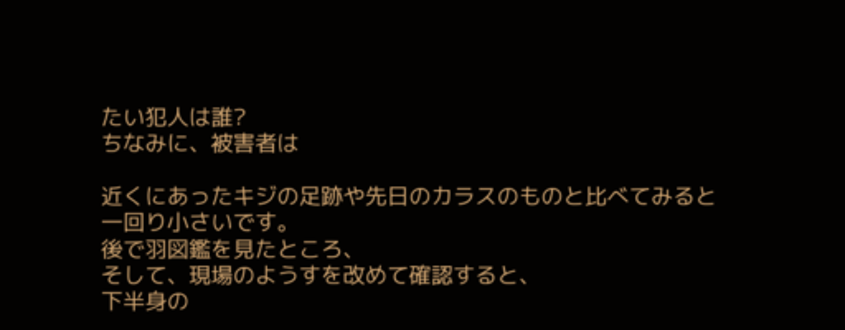たい犯人は誰?
ちなみに、被害者は

近くにあったキジの足跡や先日のカラスのものと比べてみると
一回り小さいです。
後で羽図鑑を見たところ、
そして、現場のようすを改めて確認すると、
下半身の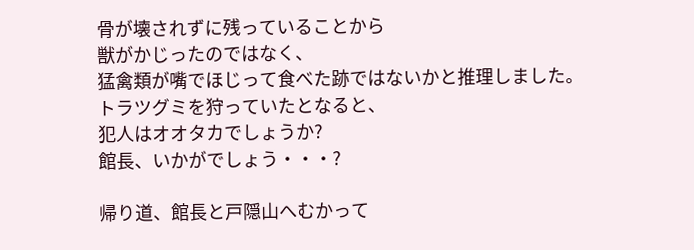骨が壊されずに残っていることから
獣がかじったのではなく、
猛禽類が嘴でほじって食べた跡ではないかと推理しました。
トラツグミを狩っていたとなると、
犯人はオオタカでしょうか?
館長、いかがでしょう・・・?

帰り道、館長と戸隠山へむかって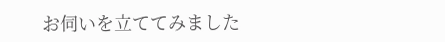お伺いを立ててみました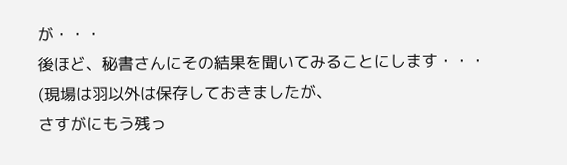が・・・
後ほど、秘書さんにその結果を聞いてみることにします・・・
(現場は羽以外は保存しておきましたが、
さすがにもう残っ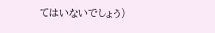てはいないでしょう)